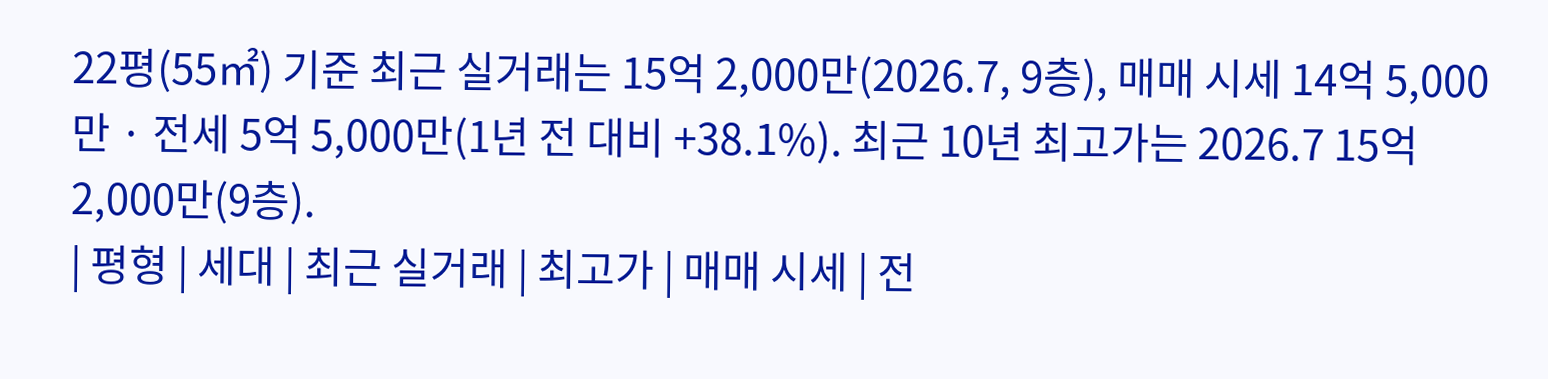22평(55㎡) 기준 최근 실거래는 15억 2,000만(2026.7, 9층), 매매 시세 14억 5,000만 · 전세 5억 5,000만(1년 전 대비 +38.1%). 최근 10년 최고가는 2026.7 15억 2,000만(9층).
| 평형 | 세대 | 최근 실거래 | 최고가 | 매매 시세 | 전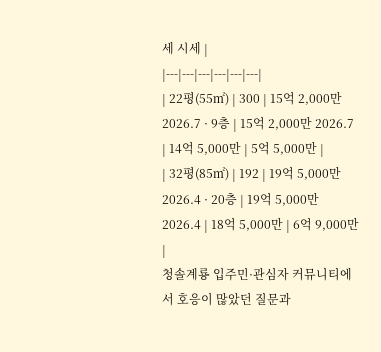세 시세 |
|---|---|---|---|---|---|
| 22평(55㎡) | 300 | 15억 2,000만 2026.7 · 9층 | 15억 2,000만 2026.7 | 14억 5,000만 | 5억 5,000만 |
| 32평(85㎡) | 192 | 19억 5,000만 2026.4 · 20층 | 19억 5,000만 2026.4 | 18억 5,000만 | 6억 9,000만 |
청솔계룡 입주민·관심자 커뮤니티에서 호응이 많았던 질문과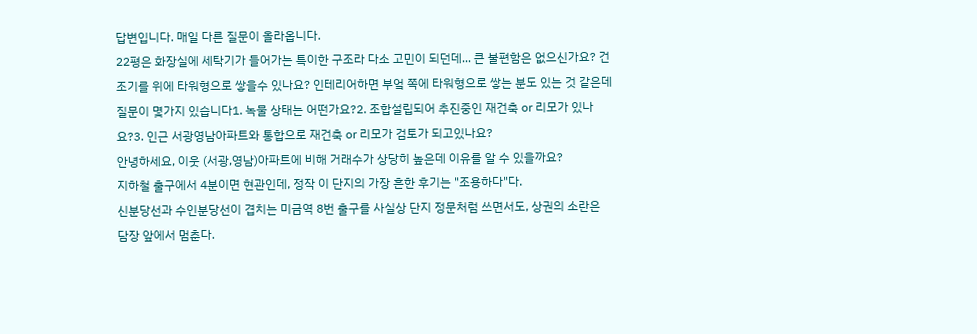답변입니다. 매일 다른 질문이 올라옵니다.
22평은 화장실에 세탁기가 들어가는 특이한 구조라 다소 고민이 되던데... 큰 불편함은 없으신가요? 건조기를 위에 타워형으로 쌓을수 있나요? 인테리어하면 부엌 쪽에 타워형으로 쌓는 분도 있는 것 같은데
질문이 몇가지 있습니다1. 녹물 상태는 어떤가요?2. 조합설립되어 추진중인 재건축 or 리모가 있나요?3. 인근 서광영남아파트와 통합으로 재건축 or 리모가 검토가 되고있나요?
안녕하세요, 이웃 (서광,영남)아파트에 비해 거래수가 상당히 높은데 이유를 알 수 있을까요?
지하철 출구에서 4분이면 현관인데, 정작 이 단지의 가장 흔한 후기는 "조용하다"다.
신분당선과 수인분당선이 겹치는 미금역 8번 출구를 사실상 단지 정문처럼 쓰면서도, 상권의 소란은 담장 앞에서 멈춘다.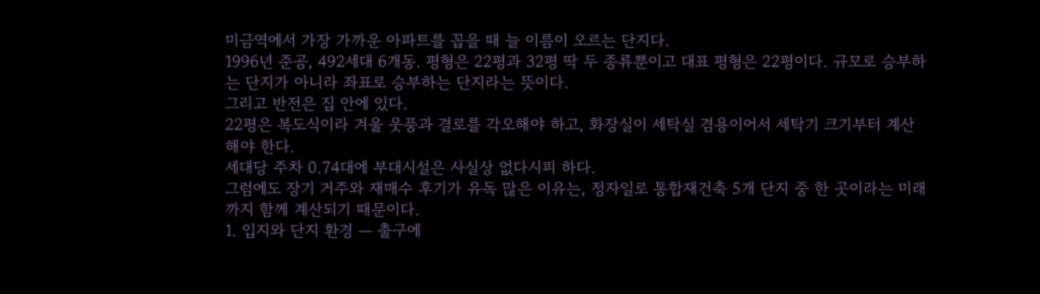미금역에서 가장 가까운 아파트를 꼽을 때 늘 이름이 오르는 단지다.
1996년 준공, 492세대 6개동. 평형은 22평과 32평 딱 두 종류뿐이고 대표 평형은 22평이다. 규모로 승부하는 단지가 아니라 좌표로 승부하는 단지라는 뜻이다.
그리고 반전은 집 안에 있다.
22평은 복도식이라 겨울 웃풍과 결로를 각오해야 하고, 화장실이 세탁실 겸용이어서 세탁기 크기부터 계산해야 한다.
세대당 주차 0.74대에 부대시설은 사실상 없다시피 하다.
그럼에도 장기 거주와 재매수 후기가 유독 많은 이유는, 정자일로 통합재건축 5개 단지 중 한 곳이라는 미래까지 함께 계산되기 때문이다.
1. 입지와 단지 환경 — 출구에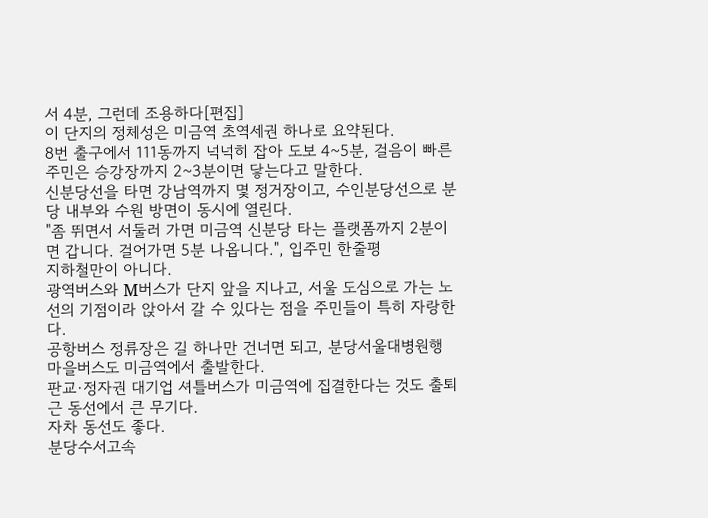서 4분, 그런데 조용하다[편집]
이 단지의 정체성은 미금역 초역세권 하나로 요약된다.
8번 출구에서 111동까지 넉넉히 잡아 도보 4~5분, 걸음이 빠른 주민은 승강장까지 2~3분이면 닿는다고 말한다.
신분당선을 타면 강남역까지 몇 정거장이고, 수인분당선으로 분당 내부와 수원 방면이 동시에 열린다.
"좀 뛰면서 서둘러 가면 미금역 신분당 타는 플랫폼까지 2분이면 갑니다. 걸어가면 5분 나옵니다.", 입주민 한줄평
지하철만이 아니다.
광역버스와 M버스가 단지 앞을 지나고, 서울 도심으로 가는 노선의 기점이라 앉아서 갈 수 있다는 점을 주민들이 특히 자랑한다.
공항버스 정류장은 길 하나만 건너면 되고, 분당서울대병원행 마을버스도 미금역에서 출발한다.
판교·정자권 대기업 셔틀버스가 미금역에 집결한다는 것도 출퇴근 동선에서 큰 무기다.
자차 동선도 좋다.
분당수서고속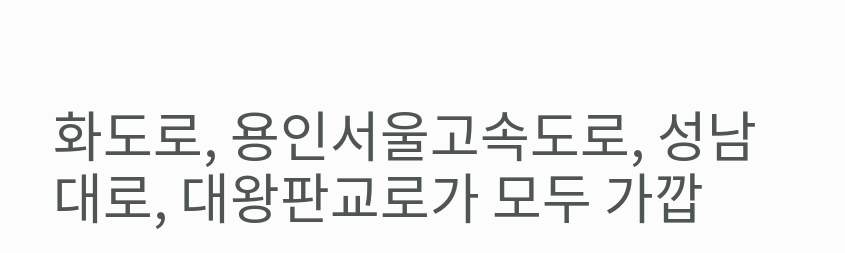화도로, 용인서울고속도로, 성남대로, 대왕판교로가 모두 가깝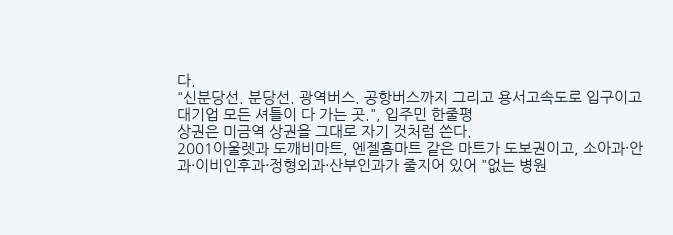다.
"신분당선. 분당선. 광역버스. 공항버스까지 그리고 용서고속도로 입구이고 대기업 모든 셔틀이 다 가는 곳.", 입주민 한줄평
상권은 미금역 상권을 그대로 자기 것처럼 쓴다.
2001아울렛과 도깨비마트, 엔젤홈마트 같은 마트가 도보권이고, 소아과·안과·이비인후과·정형외과·산부인과가 줄지어 있어 "없는 병원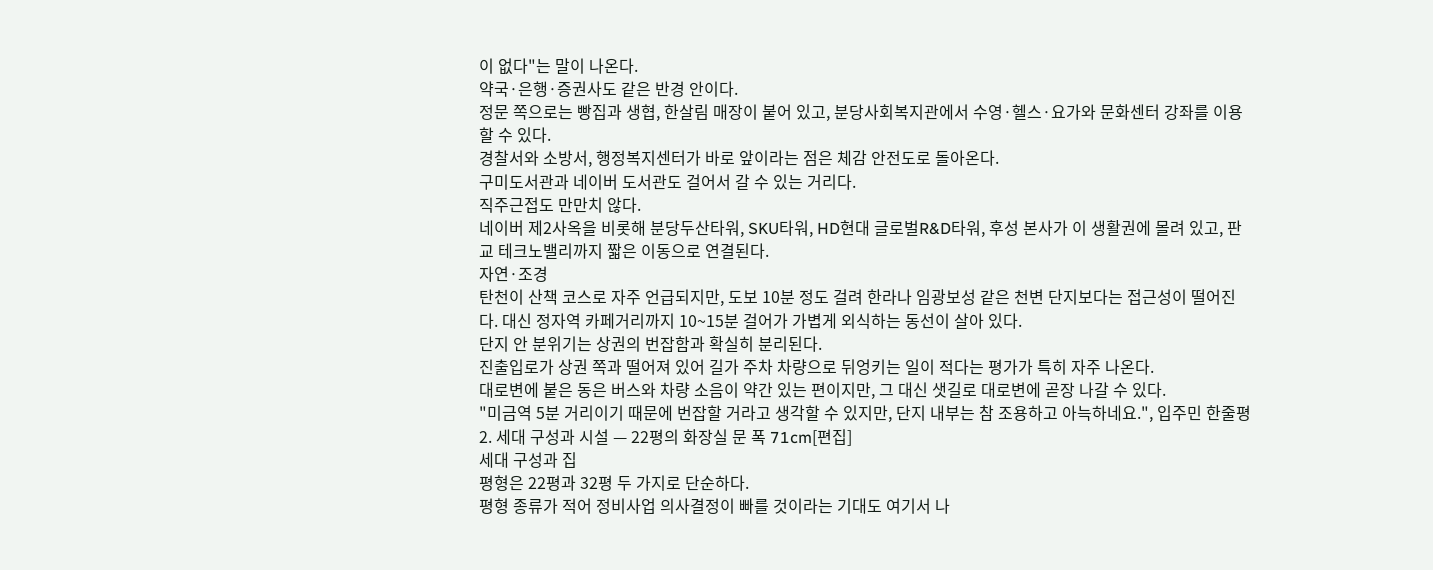이 없다"는 말이 나온다.
약국·은행·증권사도 같은 반경 안이다.
정문 쪽으로는 빵집과 생협, 한살림 매장이 붙어 있고, 분당사회복지관에서 수영·헬스·요가와 문화센터 강좌를 이용할 수 있다.
경찰서와 소방서, 행정복지센터가 바로 앞이라는 점은 체감 안전도로 돌아온다.
구미도서관과 네이버 도서관도 걸어서 갈 수 있는 거리다.
직주근접도 만만치 않다.
네이버 제2사옥을 비롯해 분당두산타워, SKU타워, HD현대 글로벌R&D타워, 후성 본사가 이 생활권에 몰려 있고, 판교 테크노밸리까지 짧은 이동으로 연결된다.
자연·조경
탄천이 산책 코스로 자주 언급되지만, 도보 10분 정도 걸려 한라나 임광보성 같은 천변 단지보다는 접근성이 떨어진다. 대신 정자역 카페거리까지 10~15분 걸어가 가볍게 외식하는 동선이 살아 있다.
단지 안 분위기는 상권의 번잡함과 확실히 분리된다.
진출입로가 상권 쪽과 떨어져 있어 길가 주차 차량으로 뒤엉키는 일이 적다는 평가가 특히 자주 나온다.
대로변에 붙은 동은 버스와 차량 소음이 약간 있는 편이지만, 그 대신 샛길로 대로변에 곧장 나갈 수 있다.
"미금역 5분 거리이기 때문에 번잡할 거라고 생각할 수 있지만, 단지 내부는 참 조용하고 아늑하네요.", 입주민 한줄평
2. 세대 구성과 시설 — 22평의 화장실 문 폭 71cm[편집]
세대 구성과 집
평형은 22평과 32평 두 가지로 단순하다.
평형 종류가 적어 정비사업 의사결정이 빠를 것이라는 기대도 여기서 나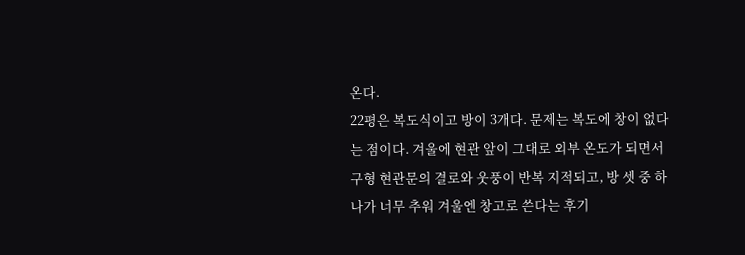온다.
22평은 복도식이고 방이 3개다. 문제는 복도에 창이 없다는 점이다. 겨울에 현관 앞이 그대로 외부 온도가 되면서 구형 현관문의 결로와 웃풍이 반복 지적되고, 방 셋 중 하나가 너무 추워 겨울엔 창고로 쓴다는 후기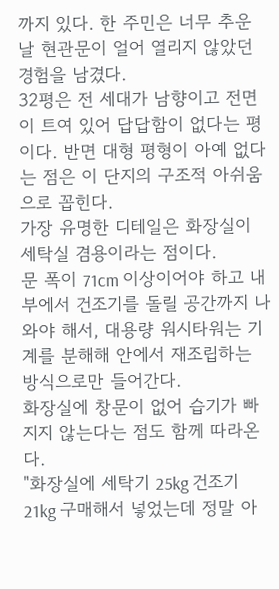까지 있다. 한 주민은 너무 추운 날 현관문이 얼어 열리지 않았던 경험을 남겼다.
32평은 전 세대가 남향이고 전면이 트여 있어 답답함이 없다는 평이다. 반면 대형 평형이 아예 없다는 점은 이 단지의 구조적 아쉬움으로 꼽힌다.
가장 유명한 디테일은 화장실이 세탁실 겸용이라는 점이다.
문 폭이 71cm 이상이어야 하고 내부에서 건조기를 돌릴 공간까지 나와야 해서, 대용량 워시타워는 기계를 분해해 안에서 재조립하는 방식으로만 들어간다.
화장실에 창문이 없어 습기가 빠지지 않는다는 점도 함께 따라온다.
"화장실에 세탁기 25kg 건조기 21kg 구매해서 넣었는데 정말 아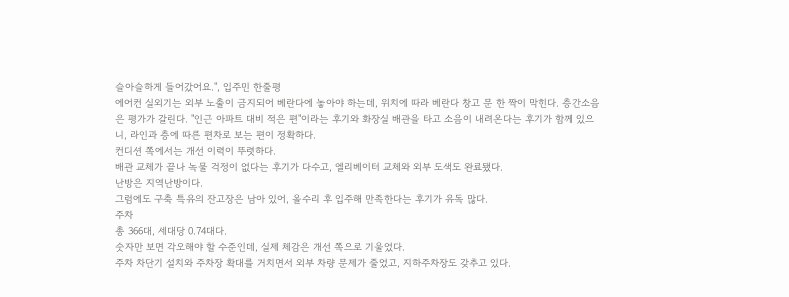슬아슬하게 들어갔어요.", 입주민 한줄평
에어컨 실외기는 외부 노출이 금지되어 베란다에 놓아야 하는데, 위치에 따라 베란다 창고 문 한 짝이 막힌다. 층간소음은 평가가 갈린다. "인근 아파트 대비 적은 편"이라는 후기와 화장실 배관을 타고 소음이 내려온다는 후기가 함께 있으니, 라인과 층에 따른 편차로 보는 편이 정확하다.
컨디션 쪽에서는 개선 이력이 뚜렷하다.
배관 교체가 끝나 녹물 걱정이 없다는 후기가 다수고, 엘리베이터 교체와 외부 도색도 완료됐다.
난방은 지역난방이다.
그럼에도 구축 특유의 잔고장은 남아 있어, 올수리 후 입주해 만족한다는 후기가 유독 많다.
주차
총 366대, 세대당 0.74대다.
숫자만 보면 각오해야 할 수준인데, 실제 체감은 개선 쪽으로 기울었다.
주차 차단기 설치와 주차장 확대를 거치면서 외부 차량 문제가 줄었고, 지하주차장도 갖추고 있다.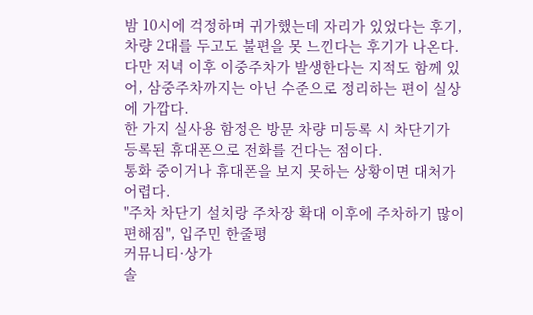밤 10시에 걱정하며 귀가했는데 자리가 있었다는 후기, 차량 2대를 두고도 불편을 못 느낀다는 후기가 나온다.
다만 저녁 이후 이중주차가 발생한다는 지적도 함께 있어, 삼중주차까지는 아닌 수준으로 정리하는 편이 실상에 가깝다.
한 가지 실사용 함정은 방문 차량 미등록 시 차단기가 등록된 휴대폰으로 전화를 건다는 점이다.
통화 중이거나 휴대폰을 보지 못하는 상황이면 대처가 어렵다.
"주차 차단기 설치랑 주차장 확대 이후에 주차하기 많이 편해짐", 입주민 한줄평
커뮤니티·상가
솔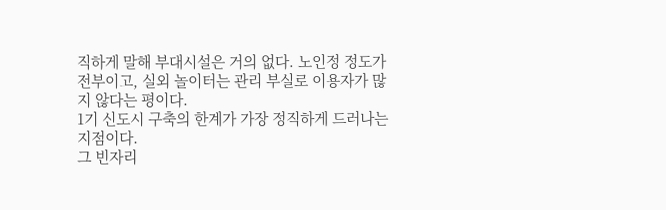직하게 말해 부대시설은 거의 없다. 노인정 정도가 전부이고, 실외 놀이터는 관리 부실로 이용자가 많지 않다는 평이다.
1기 신도시 구축의 한계가 가장 정직하게 드러나는 지점이다.
그 빈자리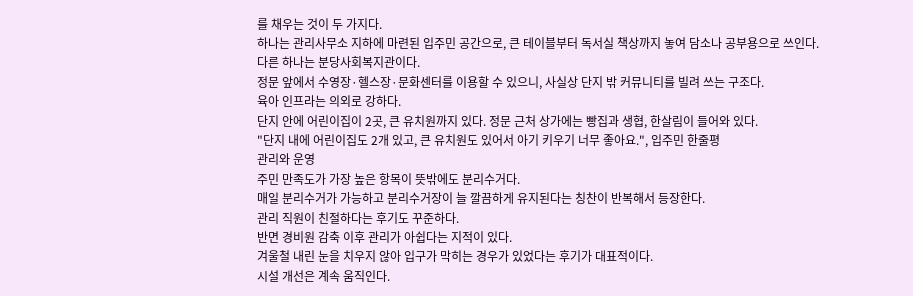를 채우는 것이 두 가지다.
하나는 관리사무소 지하에 마련된 입주민 공간으로, 큰 테이블부터 독서실 책상까지 놓여 담소나 공부용으로 쓰인다.
다른 하나는 분당사회복지관이다.
정문 앞에서 수영장·헬스장·문화센터를 이용할 수 있으니, 사실상 단지 밖 커뮤니티를 빌려 쓰는 구조다.
육아 인프라는 의외로 강하다.
단지 안에 어린이집이 2곳, 큰 유치원까지 있다. 정문 근처 상가에는 빵집과 생협, 한살림이 들어와 있다.
"단지 내에 어린이집도 2개 있고, 큰 유치원도 있어서 아기 키우기 너무 좋아요.", 입주민 한줄평
관리와 운영
주민 만족도가 가장 높은 항목이 뜻밖에도 분리수거다.
매일 분리수거가 가능하고 분리수거장이 늘 깔끔하게 유지된다는 칭찬이 반복해서 등장한다.
관리 직원이 친절하다는 후기도 꾸준하다.
반면 경비원 감축 이후 관리가 아쉽다는 지적이 있다.
겨울철 내린 눈을 치우지 않아 입구가 막히는 경우가 있었다는 후기가 대표적이다.
시설 개선은 계속 움직인다.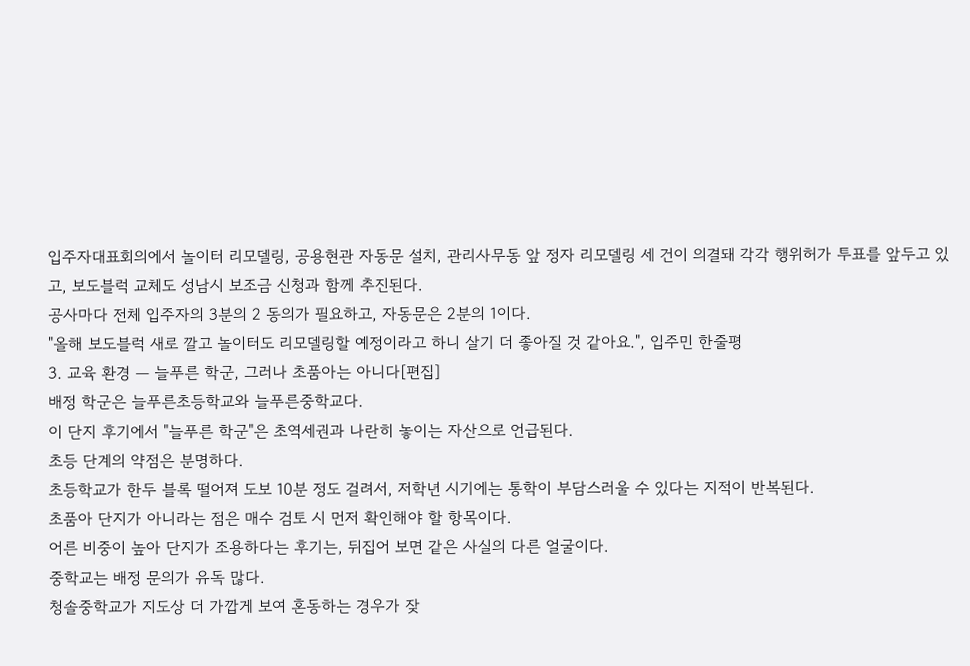입주자대표회의에서 놀이터 리모델링, 공용현관 자동문 설치, 관리사무동 앞 정자 리모델링 세 건이 의결돼 각각 행위허가 투표를 앞두고 있고, 보도블럭 교체도 성남시 보조금 신청과 함께 추진된다.
공사마다 전체 입주자의 3분의 2 동의가 필요하고, 자동문은 2분의 1이다.
"올해 보도블럭 새로 깔고 놀이터도 리모델링할 예정이라고 하니 살기 더 좋아질 것 같아요.", 입주민 한줄평
3. 교육 환경 — 늘푸른 학군, 그러나 초품아는 아니다[편집]
배정 학군은 늘푸른초등학교와 늘푸른중학교다.
이 단지 후기에서 "늘푸른 학군"은 초역세권과 나란히 놓이는 자산으로 언급된다.
초등 단계의 약점은 분명하다.
초등학교가 한두 블록 떨어져 도보 10분 정도 걸려서, 저학년 시기에는 통학이 부담스러울 수 있다는 지적이 반복된다.
초품아 단지가 아니라는 점은 매수 검토 시 먼저 확인해야 할 항목이다.
어른 비중이 높아 단지가 조용하다는 후기는, 뒤집어 보면 같은 사실의 다른 얼굴이다.
중학교는 배정 문의가 유독 많다.
청솔중학교가 지도상 더 가깝게 보여 혼동하는 경우가 잦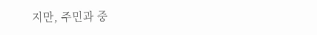지만, 주민과 중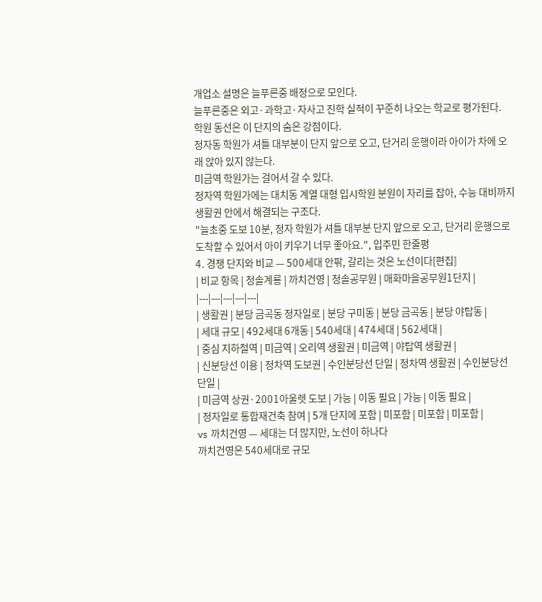개업소 설명은 늘푸른중 배정으로 모인다.
늘푸른중은 외고·과학고·자사고 진학 실적이 꾸준히 나오는 학교로 평가된다.
학원 동선은 이 단지의 숨은 강점이다.
정자동 학원가 셔틀 대부분이 단지 앞으로 오고, 단거리 운행이라 아이가 차에 오래 앉아 있지 않는다.
미금역 학원가는 걸어서 갈 수 있다.
정자역 학원가에는 대치동 계열 대형 입시학원 분원이 자리를 잡아, 수능 대비까지 생활권 안에서 해결되는 구조다.
"늘초중 도보 10분, 정자 학원가 셔틀 대부분 단지 앞으로 오고, 단거리 운행으로 도착할 수 있어서 아이 키우기 너무 좋아요.", 입주민 한줄평
4. 경쟁 단지와 비교 — 500세대 안팎, 갈리는 것은 노선이다[편집]
| 비교 항목 | 청솔계룡 | 까치건영 | 청솔공무원 | 매화마을공무원1단지 |
|---|---|---|---|---|
| 생활권 | 분당 금곡동 정자일로 | 분당 구미동 | 분당 금곡동 | 분당 야탑동 |
| 세대 규모 | 492세대 6개동 | 540세대 | 474세대 | 562세대 |
| 중심 지하철역 | 미금역 | 오리역 생활권 | 미금역 | 야탑역 생활권 |
| 신분당선 이용 | 정차역 도보권 | 수인분당선 단일 | 정차역 생활권 | 수인분당선 단일 |
| 미금역 상권·2001아울렛 도보 | 가능 | 이동 필요 | 가능 | 이동 필요 |
| 정자일로 통합재건축 참여 | 5개 단지에 포함 | 미포함 | 미포함 | 미포함 |
vs 까치건영 — 세대는 더 많지만, 노선이 하나다
까치건영은 540세대로 규모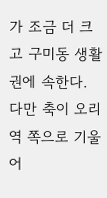가 조금 더 크고 구미동 생활권에 속한다.
다만 축이 오리역 쪽으로 기울어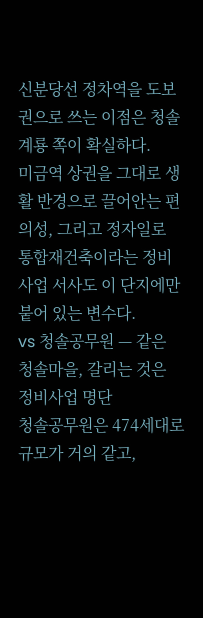신분당선 정차역을 도보권으로 쓰는 이점은 청솔계룡 쪽이 확실하다.
미금역 상권을 그대로 생활 반경으로 끌어안는 편의성, 그리고 정자일로 통합재건축이라는 정비사업 서사도 이 단지에만 붙어 있는 변수다.
vs 청솔공무원 — 같은 청솔마을, 갈리는 것은 정비사업 명단
청솔공무원은 474세대로 규모가 거의 같고,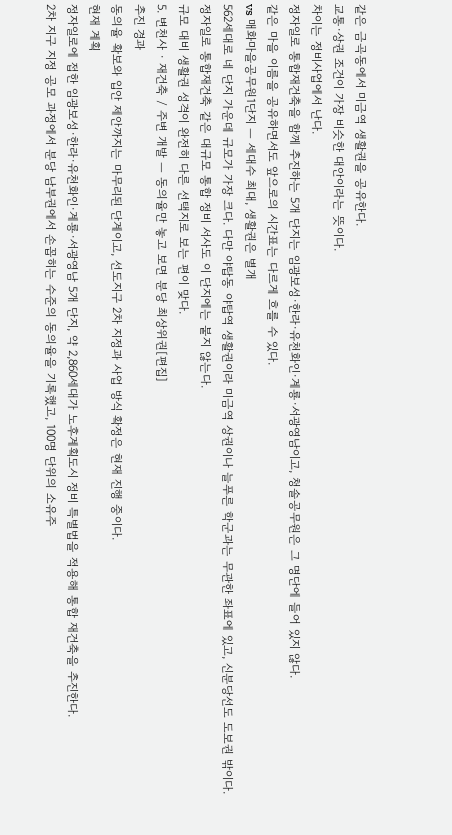같은 금곡동에서 미금역 생활권을 공유한다.
교통·상권 조건이 가장 비슷한 대안이라는 뜻이다.
차이는 정비사업에서 난다.
정자일로 통합재건축을 함께 추진하는 5개 단지는 임광보성·한라·유천화인·계룡·서광영남이고, 청솔공무원은 그 명단에 들어 있지 않다.
같은 마을 이름을 공유하면서도 앞으로의 시간표는 다르게 흐를 수 있다.
vs 매화마을공무원1단지 — 세대수 최대, 생활권은 별개
562세대로 네 단지 가운데 규모가 가장 크다. 다만 야탑동 야탑역 생활권이라 미금역 상권이나 늘푸른 학군과는 무관한 좌표에 있고, 신분당선도 도보권 밖이다.
정자일로 통합재건축 같은 대규모 통합 정비 서사도 이 단지에는 붙지 않는다.
규모 대비 생활권 성격이 완전히 다른 선택지로 보는 편이 맞다.
5. 변천사 · 재건축 / 주변 개발 — 동의율만 놓고 보면 분당 최상위권[편집]
추진 경과
동의율 확보와 입안 제안까지는 마무리된 단계이고, 선도지구 2차 지정과 사업 방식 확정은 현재 진행 중이다.
현재 계획
정자일로에 접한 임광보성·한라·유천화인·계룡·서광영남 5개 단지, 약 2,860세대가 노후계획도시 정비 특별법을 적용해 통합 재건축을 추진한다.
2차 지구 지정 공모 과정에서 분당 남부권에서 손꼽히는 수준의 동의율을 기록했고, 100명 단위의 소유주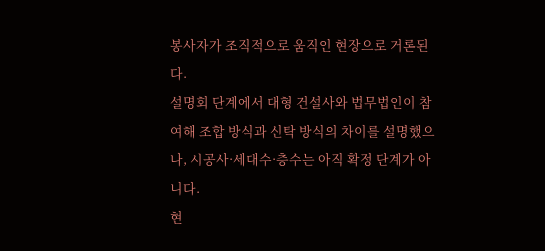봉사자가 조직적으로 움직인 현장으로 거론된다.
설명회 단계에서 대형 건설사와 법무법인이 참여해 조합 방식과 신탁 방식의 차이를 설명했으나, 시공사·세대수·층수는 아직 확정 단계가 아니다.
현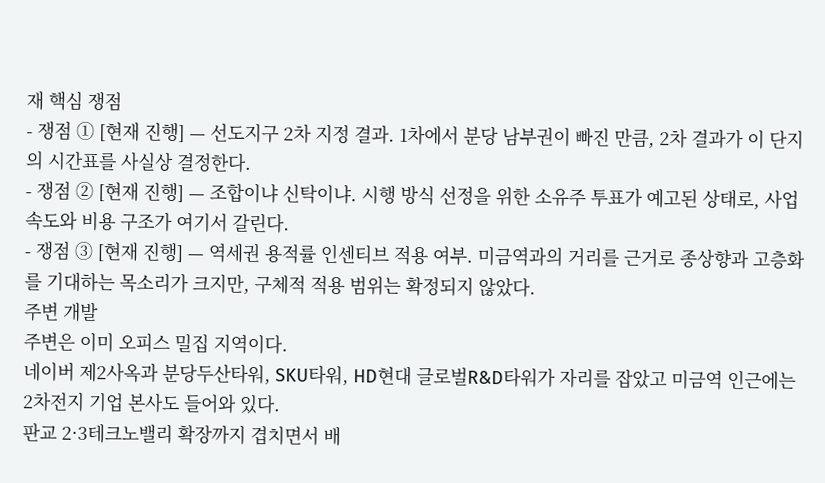재 핵심 쟁점
- 쟁점 ① [현재 진행] — 선도지구 2차 지정 결과. 1차에서 분당 남부권이 빠진 만큼, 2차 결과가 이 단지의 시간표를 사실상 결정한다.
- 쟁점 ② [현재 진행] — 조합이냐 신탁이냐. 시행 방식 선정을 위한 소유주 투표가 예고된 상태로, 사업 속도와 비용 구조가 여기서 갈린다.
- 쟁점 ③ [현재 진행] — 역세권 용적률 인센티브 적용 여부. 미금역과의 거리를 근거로 종상향과 고층화를 기대하는 목소리가 크지만, 구체적 적용 범위는 확정되지 않았다.
주변 개발
주변은 이미 오피스 밀집 지역이다.
네이버 제2사옥과 분당두산타워, SKU타워, HD현대 글로벌R&D타워가 자리를 잡았고 미금역 인근에는 2차전지 기업 본사도 들어와 있다.
판교 2·3테크노밸리 확장까지 겹치면서 배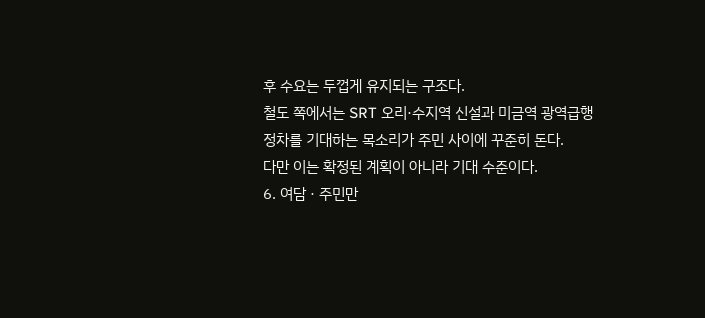후 수요는 두껍게 유지되는 구조다.
철도 쪽에서는 SRT 오리·수지역 신설과 미금역 광역급행 정차를 기대하는 목소리가 주민 사이에 꾸준히 돈다.
다만 이는 확정된 계획이 아니라 기대 수준이다.
6. 여담 · 주민만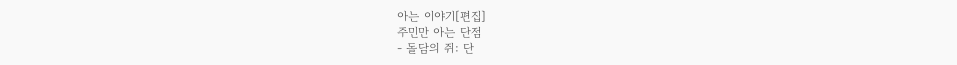아는 이야기[편집]
주민만 아는 단점
- 돌담의 쥐: 단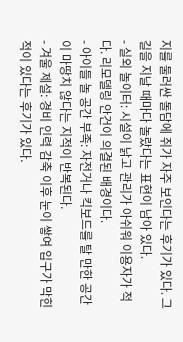지를 둘러싼 돌담에 쥐가 자주 보인다는 후기가 있다. 그 길을 지날 때마다 놀랐다는 표현이 남아 있다.
- 실외 놀이터: 시설이 낡고 관리가 아쉬워 이용자가 적다. 리모델링 안건이 의결된 배경이다.
- 아이들 놀 공간 부족: 자전거나 킥보드를 탈 만한 공간이 마땅치 않다는 지적이 반복된다.
- 겨울 제설: 경비 인력 감축 이후 눈이 쌓여 입구가 막힌 적이 있다는 후기가 있다.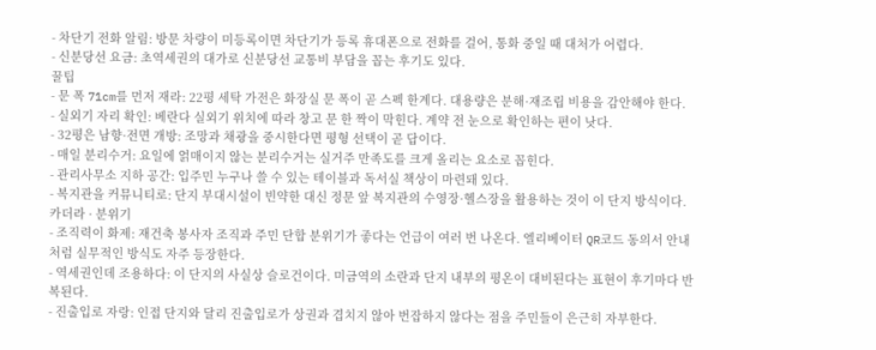- 차단기 전화 알림: 방문 차량이 미등록이면 차단기가 등록 휴대폰으로 전화를 걸어, 통화 중일 때 대처가 어렵다.
- 신분당선 요금: 초역세권의 대가로 신분당선 교통비 부담을 꼽는 후기도 있다.
꿀팁
- 문 폭 71cm를 먼저 재라: 22평 세탁 가전은 화장실 문 폭이 곧 스펙 한계다. 대용량은 분해·재조립 비용을 감안해야 한다.
- 실외기 자리 확인: 베란다 실외기 위치에 따라 창고 문 한 짝이 막힌다. 계약 전 눈으로 확인하는 편이 낫다.
- 32평은 남향·전면 개방: 조망과 채광을 중시한다면 평형 선택이 곧 답이다.
- 매일 분리수거: 요일에 얽매이지 않는 분리수거는 실거주 만족도를 크게 올리는 요소로 꼽힌다.
- 관리사무소 지하 공간: 입주민 누구나 쓸 수 있는 테이블과 독서실 책상이 마련돼 있다.
- 복지관을 커뮤니티로: 단지 부대시설이 빈약한 대신 정문 앞 복지관의 수영장·헬스장을 활용하는 것이 이 단지 방식이다.
카더라 · 분위기
- 조직력이 화제: 재건축 봉사자 조직과 주민 단합 분위기가 좋다는 언급이 여러 번 나온다. 엘리베이터 QR코드 동의서 안내처럼 실무적인 방식도 자주 등장한다.
- 역세권인데 조용하다: 이 단지의 사실상 슬로건이다. 미금역의 소란과 단지 내부의 평온이 대비된다는 표현이 후기마다 반복된다.
- 진출입로 자랑: 인접 단지와 달리 진출입로가 상권과 겹치지 않아 번잡하지 않다는 점을 주민들이 은근히 자부한다.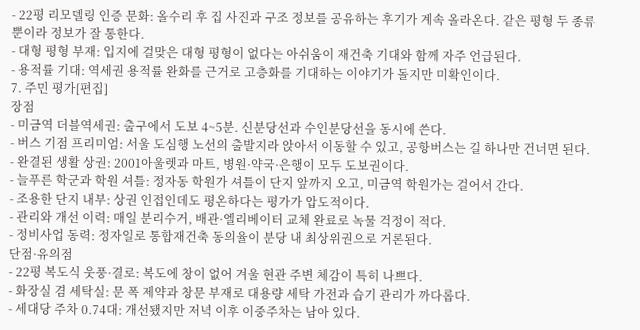- 22평 리모델링 인증 문화: 올수리 후 집 사진과 구조 정보를 공유하는 후기가 계속 올라온다. 같은 평형 두 종류뿐이라 정보가 잘 통한다.
- 대형 평형 부재: 입지에 걸맞은 대형 평형이 없다는 아쉬움이 재건축 기대와 함께 자주 언급된다.
- 용적률 기대: 역세권 용적률 완화를 근거로 고층화를 기대하는 이야기가 돌지만 미확인이다.
7. 주민 평가[편집]
장점
- 미금역 더블역세권: 출구에서 도보 4~5분. 신분당선과 수인분당선을 동시에 쓴다.
- 버스 기점 프리미엄: 서울 도심행 노선의 출발지라 앉아서 이동할 수 있고, 공항버스는 길 하나만 건너면 된다.
- 완결된 생활 상권: 2001아울렛과 마트, 병원·약국·은행이 모두 도보권이다.
- 늘푸른 학군과 학원 셔틀: 정자동 학원가 셔틀이 단지 앞까지 오고, 미금역 학원가는 걸어서 간다.
- 조용한 단지 내부: 상권 인접인데도 평온하다는 평가가 압도적이다.
- 관리와 개선 이력: 매일 분리수거, 배관·엘리베이터 교체 완료로 녹물 걱정이 적다.
- 정비사업 동력: 정자일로 통합재건축 동의율이 분당 내 최상위권으로 거론된다.
단점·유의점
- 22평 복도식 웃풍·결로: 복도에 창이 없어 겨울 현관 주변 체감이 특히 나쁘다.
- 화장실 겸 세탁실: 문 폭 제약과 창문 부재로 대용량 세탁 가전과 습기 관리가 까다롭다.
- 세대당 주차 0.74대: 개선됐지만 저녁 이후 이중주차는 남아 있다.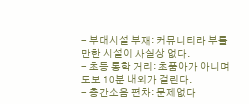- 부대시설 부재: 커뮤니티라 부를 만한 시설이 사실상 없다.
- 초등 통학 거리: 초품아가 아니며 도보 10분 내외가 걸린다.
- 층간소음 편차: 문제없다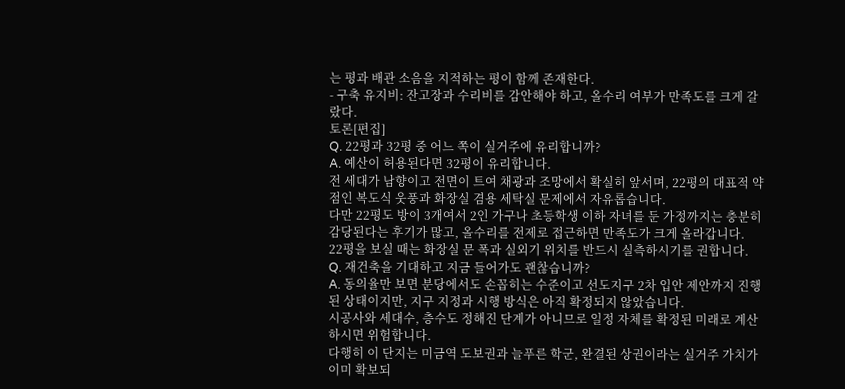는 평과 배관 소음을 지적하는 평이 함께 존재한다.
- 구축 유지비: 잔고장과 수리비를 감안해야 하고, 올수리 여부가 만족도를 크게 갈랐다.
토론[편집]
Q. 22평과 32평 중 어느 쪽이 실거주에 유리합니까?
A. 예산이 허용된다면 32평이 유리합니다.
전 세대가 남향이고 전면이 트여 채광과 조망에서 확실히 앞서며, 22평의 대표적 약점인 복도식 웃풍과 화장실 겸용 세탁실 문제에서 자유롭습니다.
다만 22평도 방이 3개여서 2인 가구나 초등학생 이하 자녀를 둔 가정까지는 충분히 감당된다는 후기가 많고, 올수리를 전제로 접근하면 만족도가 크게 올라갑니다.
22평을 보실 때는 화장실 문 폭과 실외기 위치를 반드시 실측하시기를 권합니다.
Q. 재건축을 기대하고 지금 들어가도 괜찮습니까?
A. 동의율만 보면 분당에서도 손꼽히는 수준이고 선도지구 2차 입안 제안까지 진행된 상태이지만, 지구 지정과 시행 방식은 아직 확정되지 않았습니다.
시공사와 세대수, 층수도 정해진 단계가 아니므로 일정 자체를 확정된 미래로 계산하시면 위험합니다.
다행히 이 단지는 미금역 도보권과 늘푸른 학군, 완결된 상권이라는 실거주 가치가 이미 확보되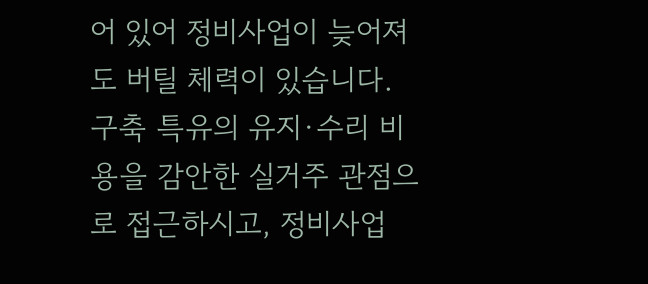어 있어 정비사업이 늦어져도 버틸 체력이 있습니다.
구축 특유의 유지·수리 비용을 감안한 실거주 관점으로 접근하시고, 정비사업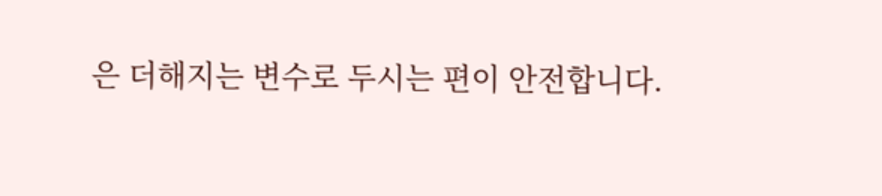은 더해지는 변수로 두시는 편이 안전합니다.